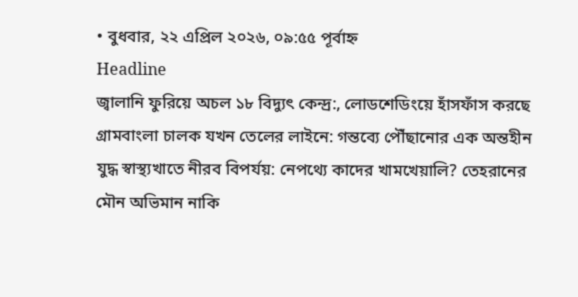• বুধবার, ২২ এপ্রিল ২০২৬, ০৯:৫৫ পূর্বাহ্ন
Headline
জ্বালানি ফুরিয়ে অচল ১৮ বিদ্যুৎ কেন্দ্র:, লোডশেডিংয়ে হাঁসফাঁস করছে গ্রামবাংলা চালক যখন তেলের লাইনে: গন্তব্যে পৌঁছানোর এক অন্তহীন যুদ্ধ স্বাস্থ্যখাতে নীরব বিপর্যয়: নেপথ্যে কাদের খামখেয়ালি? তেহরানের মৌন অভিমান নাকি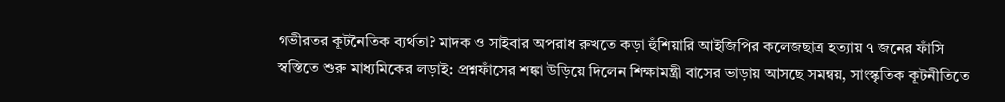গভীরতর কূটনৈতিক ব্যর্থতা? মাদক ও সাইবার অপরাধ রুখতে কড়া হুঁশিয়ারি আইজিপির কলেজছাত্র হত্যায় ৭ জনের ফাঁসি স্বস্তিতে শুরু মাধ্যমিকের লড়াই: প্রশ্নফাঁসের শঙ্কা উড়িয়ে দিলেন শিক্ষামন্ত্রী বাসের ভাড়ায় আসছে সমন্বয়, সাংস্কৃতিক কূটনীতিতে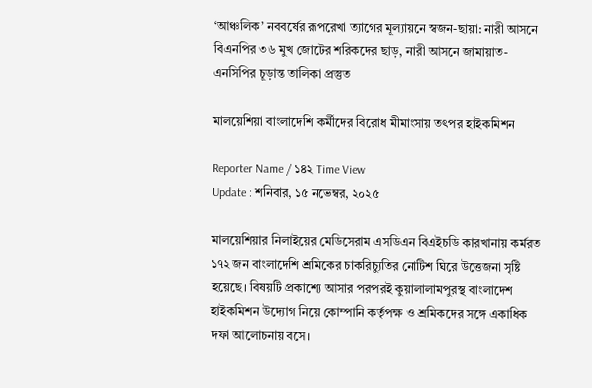‘আঞ্চলিক’ নববর্ষের রূপরেখা ত্যাগের মূল্যায়নে স্বজন-ছায়া: নারী আসনে বিএনপির ৩৬ মুখ জোটের শরিকদের ছাড়, নারী আসনে জামায়াত-এনসিপির চূড়ান্ত তালিকা প্রস্তুত

মালয়েশিয়া বাংলাদেশি কর্মীদের বিরোধ মীমাংসায় তৎপর হাইকমিশন

Reporter Name / ১৪২ Time View
Update : শনিবার, ১৫ নভেম্বর, ২০২৫

মালয়েশিয়ার নিলাইয়ের মেডিসেরাম এসডিএন বিএইচডি কারখানায় কর্মরত ১৭২ জন বাংলাদেশি শ্রমিকের চাকরিচ্যুতির নোটিশ ঘিরে উত্তেজনা সৃষ্টি হয়েছে। বিষয়টি প্রকাশ্যে আসার পরপরই কুয়ালালামপুরস্থ বাংলাদেশ হাইকমিশন উদ্যোগ নিয়ে কোম্পানি কর্তৃপক্ষ ও শ্রমিকদের সঙ্গে একাধিক দফা আলোচনায় বসে।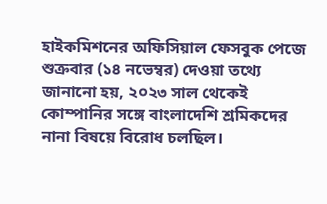হাইকমিশনের অফিসিয়াল ফেসবুক পেজে শুক্রবার (১৪ নভেম্বর) দেওয়া তথ্যে জানানো হয়, ২০২৩ সাল থেকেই কোম্পানির সঙ্গে বাংলাদেশি শ্রমিকদের নানা বিষয়ে বিরোধ চলছিল।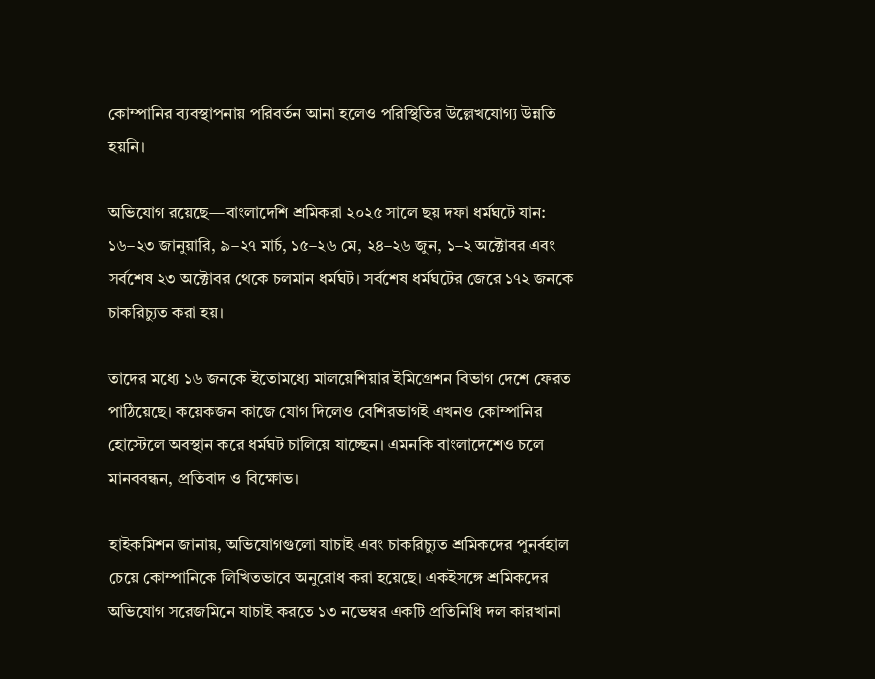কোম্পানির ব্যবস্থাপনায় পরিবর্তন আনা হলেও পরিস্থিতির উল্লেখযোগ্য উন্নতি হয়নি।

অভিযোগ রয়েছে—বাংলাদেশি শ্রমিকরা ২০২৫ সালে ছয় দফা ধর্মঘটে যান: ১৬–২৩ জানুয়ারি, ৯–২৭ মার্চ, ১৫–২৬ মে, ২৪–২৬ জুন, ১–২ অক্টোবর এবং সর্বশেষ ২৩ অক্টোবর থেকে চলমান ধর্মঘট। সর্বশেষ ধর্মঘটের জেরে ১৭২ জনকে চাকরিচ্যুত করা হয়।

তাদের মধ্যে ১৬ জনকে ইতোমধ্যে মালয়েশিয়ার ইমিগ্রেশন বিভাগ দেশে ফেরত পাঠিয়েছে। কয়েকজন কাজে যোগ দিলেও বেশিরভাগই এখনও কোম্পানির হোস্টেলে অবস্থান করে ধর্মঘট চালিয়ে যাচ্ছেন। এমনকি বাংলাদেশেও চলে মানববন্ধন, প্রতিবাদ ও বিক্ষোভ।

হাইকমিশন জানায়, অভিযোগগুলো যাচাই এবং চাকরিচ্যুত শ্রমিকদের পুনর্বহাল চেয়ে কোম্পানিকে লিখিতভাবে অনুরোধ করা হয়েছে। একইসঙ্গে শ্রমিকদের অভিযোগ সরেজমিনে যাচাই করতে ১৩ নভেম্বর একটি প্রতিনিধি দল কারখানা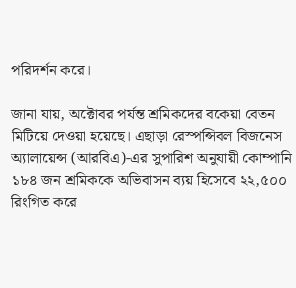পরিদর্শন করে।

জানা যায়, অক্টোবর পর্যন্ত শ্রমিকদের বকেয়া বেতন মিটিয়ে দেওয়া হয়েছে। এছাড়া রেস্পন্সিবল বিজনেস অ্যালায়েন্স (আরবিএ)-এর সুপারিশ অনুযায়ী কোম্পানি ১৮৪ জন শ্রমিককে অভিবাসন ব্যয় হিসেবে ২২,৫০০ রিংগিত করে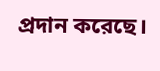প্রদান করেছে।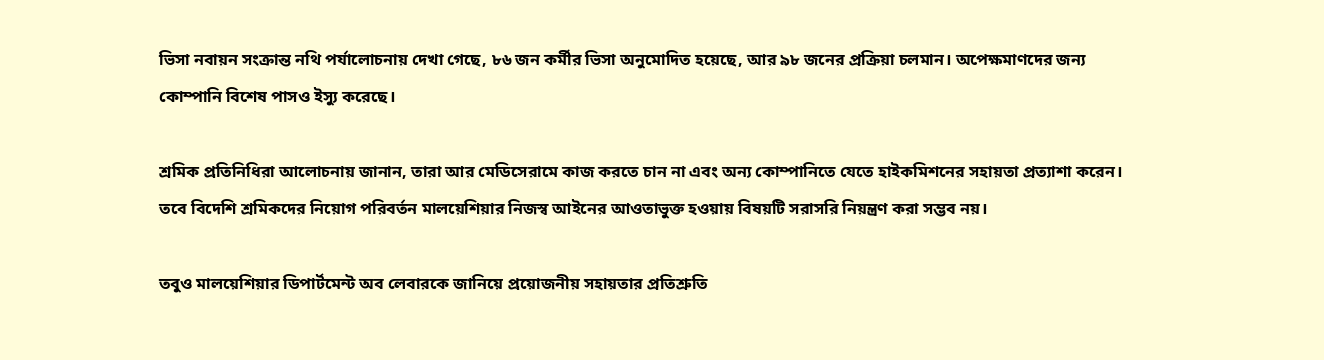ভিসা নবায়ন সংক্রান্ত নথি পর্যালোচনায় দেখা গেছে, ৮৬ জন কর্মীর ভিসা অনুমোদিত হয়েছে, আর ৯৮ জনের প্রক্রিয়া চলমান। অপেক্ষমাণদের জন্য কোম্পানি বিশেষ পাসও ইস্যু করেছে।

শ্রমিক প্রতিনিধিরা আলোচনায় জানান, তারা আর মেডিসেরামে কাজ করতে চান না এবং অন্য কোম্পানিতে যেতে হাইকমিশনের সহায়তা প্রত্যাশা করেন। তবে বিদেশি শ্রমিকদের নিয়োগ পরিবর্তন মালয়েশিয়ার নিজস্ব আইনের আওতাভুক্ত হওয়ায় বিষয়টি সরাসরি নিয়ন্ত্রণ করা সম্ভব নয়।

তবুও মালয়েশিয়ার ডিপার্টমেন্ট অব লেবারকে জানিয়ে প্রয়োজনীয় সহায়তার প্রতিশ্রুতি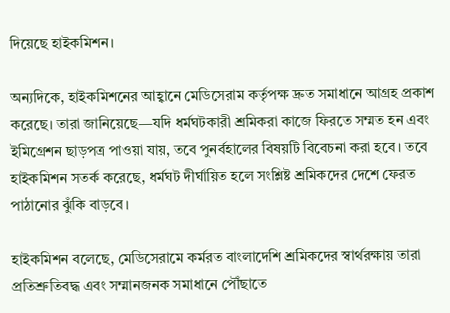দিয়েছে হাইকমিশন।

অন্যদিকে, হাইকমিশনের আহ্বানে মেডিসেরাম কর্তৃপক্ষ দ্রুত সমাধানে আগ্রহ প্রকাশ করেছে। তারা জানিয়েছে—যদি ধর্মঘটকারী শ্রমিকরা কাজে ফিরতে সম্মত হন এবং ইমিগ্রেশন ছাড়পত্র পাওয়া যায়, তবে পুনর্বহালের বিষয়টি বিবেচনা করা হবে। তবে হাইকমিশন সতর্ক করেছে, ধর্মঘট দীর্ঘায়িত হলে সংশ্লিষ্ট শ্রমিকদের দেশে ফেরত পাঠানোর ঝুঁকি বাড়বে।

হাইকমিশন বলেছে, মেডিসেরামে কর্মরত বাংলাদেশি শ্রমিকদের স্বার্থরক্ষায় তারা প্রতিশ্রুতিবদ্ধ এবং সম্মানজনক সমাধানে পৌঁছাতে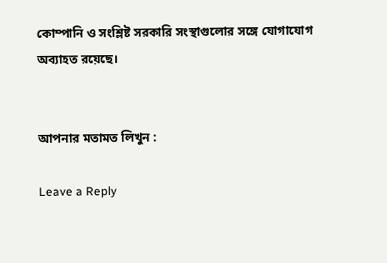কোম্পানি ও সংশ্লিষ্ট সরকারি সংস্থাগুলোর সঙ্গে যোগাযোগ অব্যাহত রয়েছে।


আপনার মতামত লিখুন :

Leave a Reply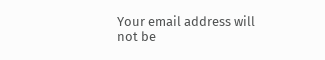Your email address will not be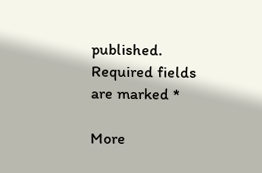published. Required fields are marked *

More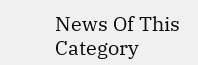News Of This Category